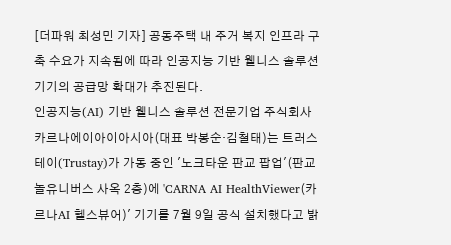[더파워 최성민 기자] 공동주택 내 주거 복지 인프라 구축 수요가 지속됨에 따라 인공지능 기반 웰니스 솔루션 기기의 공급망 확대가 추진된다.
인공지능(AI) 기반 웰니스 솔루션 전문기업 주식회사 카르나에이아이아시아(대표 박봉순·김철태)는 트러스테이(Trustay)가 가동 중인 '노크타운 판교 팝업'(판교 놀유니버스 사옥 2층)에 'CARNA AI HealthViewer(카르나AI 헬스뷰어)' 기기를 7월 9일 공식 설치했다고 밝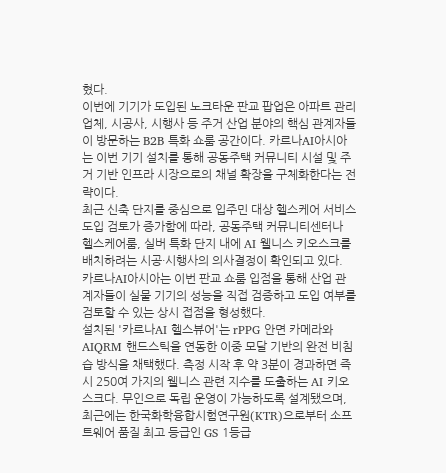혔다.
이번에 기기가 도입된 노크타운 판교 팝업은 아파트 관리업체, 시공사, 시행사 등 주거 산업 분야의 핵심 관계자들이 방문하는 B2B 특화 쇼룸 공간이다. 카르나AI아시아는 이번 기기 설치를 통해 공동주택 커뮤니티 시설 및 주거 기반 인프라 시장으로의 채널 확장을 구체화한다는 전략이다.
최근 신축 단지를 중심으로 입주민 대상 헬스케어 서비스 도입 검토가 증가함에 따라, 공동주택 커뮤니티센터나 헬스케어룸, 실버 특화 단지 내에 AI 웰니스 키오스크를 배치하려는 시공·시행사의 의사결정이 확인되고 있다. 카르나AI아시아는 이번 판교 쇼룸 입점을 통해 산업 관계자들이 실물 기기의 성능을 직접 검증하고 도입 여부를 검토할 수 있는 상시 접점을 형성했다.
설치된 '카르나AI 헬스뷰어'는 rPPG 안면 카메라와 AIQRM 핸드스틱을 연동한 이중 모달 기반의 완전 비침습 방식을 채택했다. 측정 시작 후 약 3분이 경과하면 즉시 250여 가지의 웰니스 관련 지수를 도출하는 AI 키오스크다. 무인으로 독립 운영이 가능하도록 설계됐으며, 최근에는 한국화학융합시험연구원(KTR)으로부터 소프트웨어 품질 최고 등급인 GS 1등급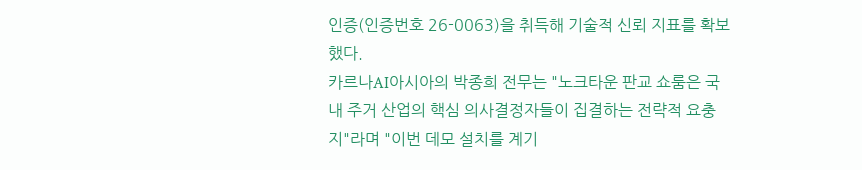인증(인증번호 26-0063)을 취득해 기술적 신뢰 지표를 확보했다.
카르나AI아시아의 박종희 전무는 "노크타운 판교 쇼룸은 국내 주거 산업의 핵심 의사결정자들이 집결하는 전략적 요충지"라며 "이번 데모 설치를 계기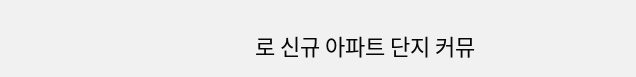로 신규 아파트 단지 커뮤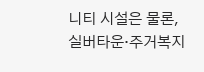니티 시설은 물론, 실버타운·주거복지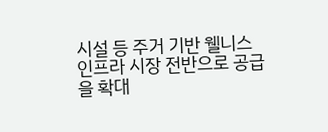시설 등 주거 기반 웰니스 인프라 시장 전반으로 공급을 확대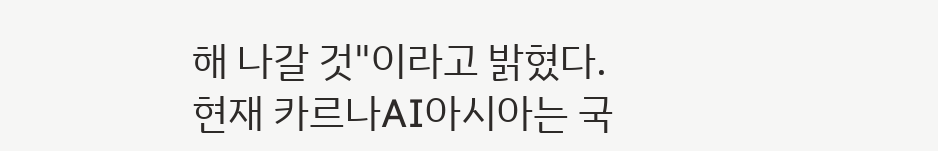해 나갈 것"이라고 밝혔다.
현재 카르나AI아시아는 국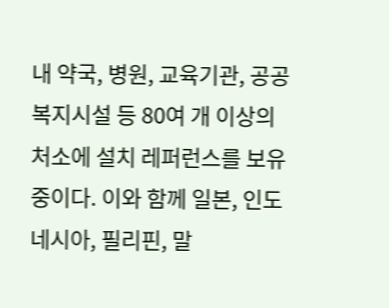내 약국, 병원, 교육기관, 공공 복지시설 등 80여 개 이상의 처소에 설치 레퍼런스를 보유 중이다. 이와 함께 일본, 인도네시아, 필리핀, 말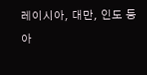레이시아, 대만, 인도 등 아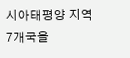시아태평양 지역 7개국을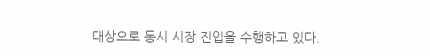대상으로 동시 시장 진입을 수행하고 있다.